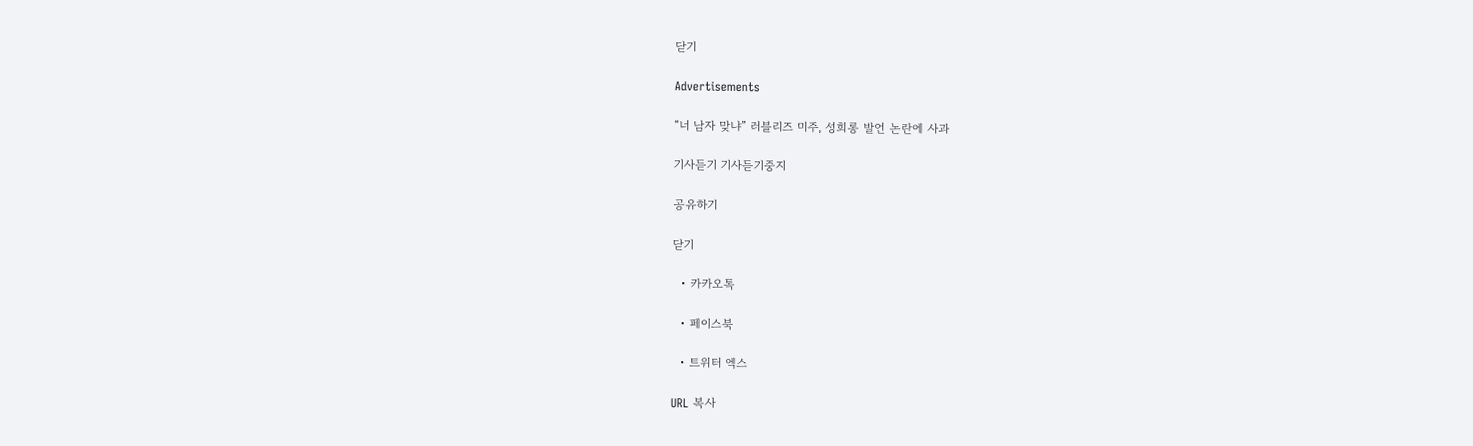닫기

Advertisements

“너 남자 맞냐” 러블리즈 미주, 성희롱 발언 논란에 사과

기사듣기 기사듣기중지

공유하기

닫기

  • 카카오톡

  • 페이스북

  • 트위터 엑스

URL 복사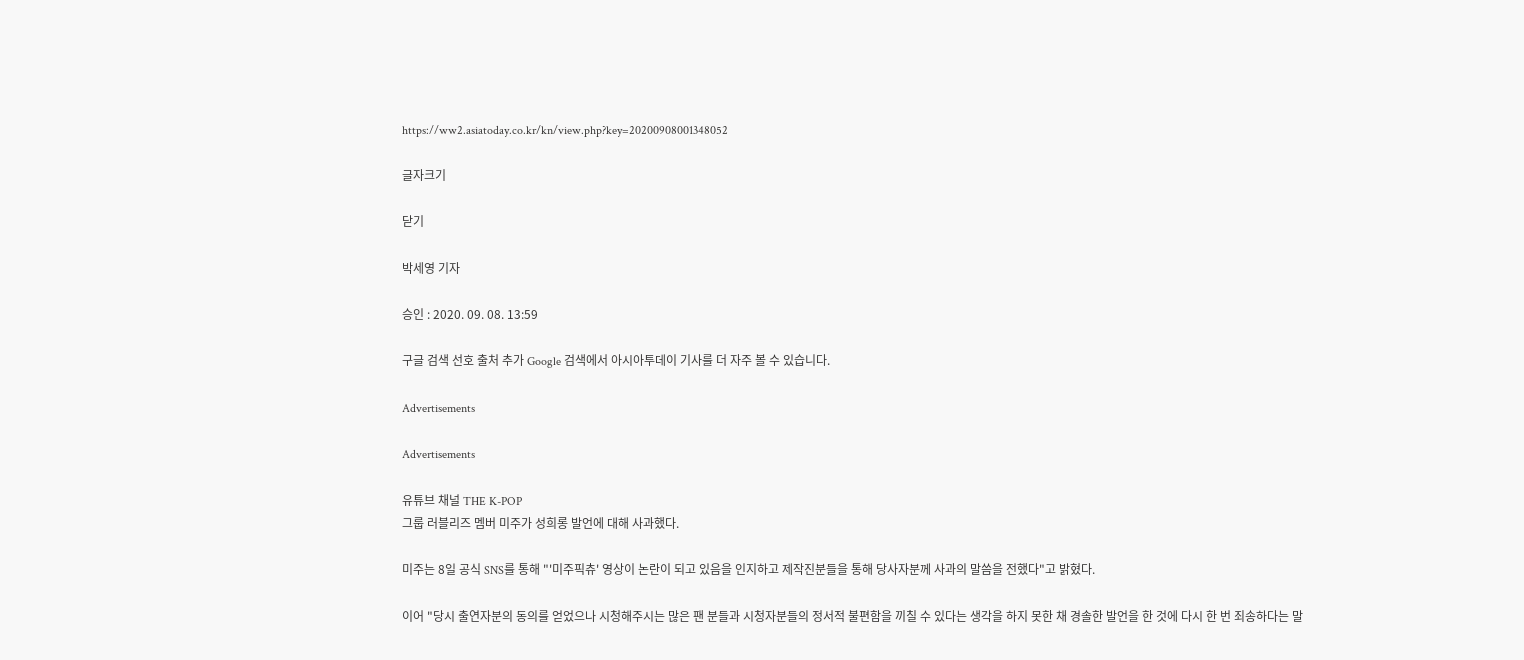https://ww2.asiatoday.co.kr/kn/view.php?key=20200908001348052

글자크기

닫기

박세영 기자

승인 : 2020. 09. 08. 13:59

구글 검색 선호 출처 추가 Google 검색에서 아시아투데이 기사를 더 자주 볼 수 있습니다.

Advertisements

Advertisements

유튜브 채널 THE K-POP
그룹 러블리즈 멤버 미주가 성희롱 발언에 대해 사과했다.

미주는 8일 공식 SNS를 통해 "'미주픽츄' 영상이 논란이 되고 있음을 인지하고 제작진분들을 통해 당사자분께 사과의 말씀을 전했다"고 밝혔다.

이어 "당시 출연자분의 동의를 얻었으나 시청해주시는 많은 팬 분들과 시청자분들의 정서적 불편함을 끼칠 수 있다는 생각을 하지 못한 채 경솔한 발언을 한 것에 다시 한 번 죄송하다는 말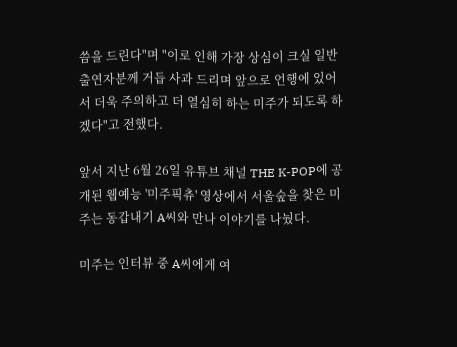씀을 드린다"며 "이로 인해 가장 상심이 크실 일반 출연자분께 거듭 사과 드리며 앞으로 언행에 있어서 더욱 주의하고 더 열심히 하는 미주가 되도록 하겠다"고 전했다.

앞서 지난 6월 26일 유튜브 채널 THE K-POP에 공개된 웹예능 '미주픽츄' 영상에서 서울숲을 찾은 미주는 동갑내기 A씨와 만나 이야기를 나눴다.

미주는 인터뷰 중 A씨에게 여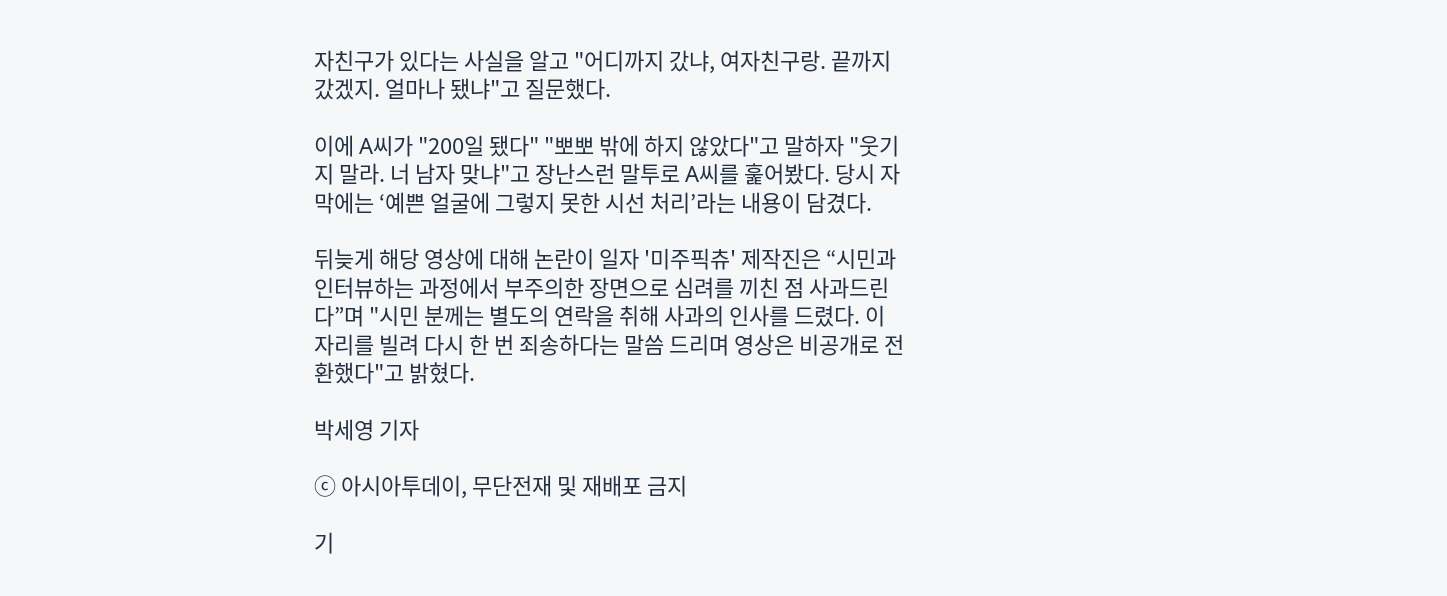자친구가 있다는 사실을 알고 "어디까지 갔냐, 여자친구랑. 끝까지 갔겠지. 얼마나 됐냐"고 질문했다.

이에 A씨가 "200일 됐다" "뽀뽀 밖에 하지 않았다"고 말하자 "웃기지 말라. 너 남자 맞냐"고 장난스런 말투로 A씨를 훑어봤다. 당시 자막에는 ‘예쁜 얼굴에 그렇지 못한 시선 처리’라는 내용이 담겼다.

뒤늦게 해당 영상에 대해 논란이 일자 '미주픽츄' 제작진은 “시민과 인터뷰하는 과정에서 부주의한 장면으로 심려를 끼친 점 사과드린다”며 "시민 분께는 별도의 연락을 취해 사과의 인사를 드렸다. 이 자리를 빌려 다시 한 번 죄송하다는 말씀 드리며 영상은 비공개로 전환했다"고 밝혔다.

박세영 기자

ⓒ 아시아투데이, 무단전재 및 재배포 금지

기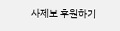사제보 후원하기